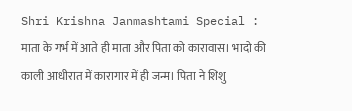Shri Krishna Janmashtami Special : माता के गर्भ में आते ही माता और पिता को कारावास। भादो की काली आधीरात में कारागार में ही जन्म। पिता ने शिशु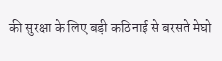की सुरक्षा के लिए बड़ी कठिनाई से बरसते मेघो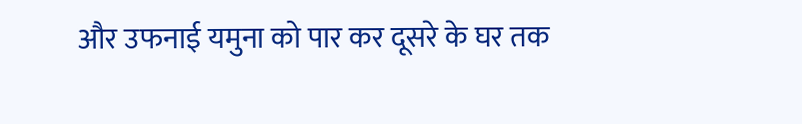और उफनाई यमुना को पार कर दूसरे के घर तक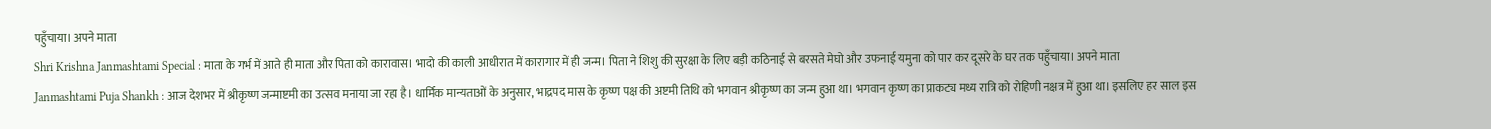पहुँचाया। अपने माता
Shri Krishna Janmashtami Special : माता के गर्भ में आते ही माता और पिता को कारावास। भादो की काली आधीरात में कारागार में ही जन्म। पिता ने शिशु की सुरक्षा के लिए बड़ी कठिनाई से बरसते मेघो और उफनाई यमुना को पार कर दूसरे के घर तक पहुँचाया। अपने माता
Janmashtami Puja Shankh : आज देशभर में श्रीकृष्ण जन्माष्टमी का उत्सव मनाया जा रहा है। धार्मिक मान्यताओं के अनुसार, भाद्रपद मास के कृष्ण पक्ष की अष्टमी तिथि को भगवान श्रीकृष्ण का जन्म हुआ था। भगवान कृष्ण का प्राकट्य मध्य रात्रि को रोहिणी नक्षत्र में हुआ था। इसलिए हर साल इस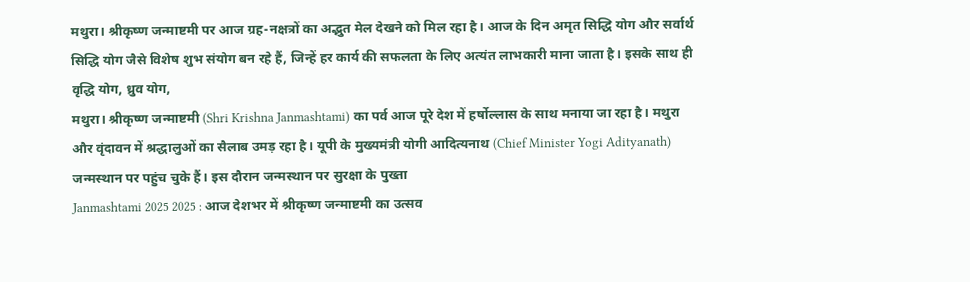मथुरा। श्रीकृष्ण जन्माष्टमी पर आज ग्रह-नक्षत्रों का अद्भुत मेल देखने को मिल रहा है। आज के दिन अमृत सिद्धि योग और सर्वार्थ सिद्धि योग जैसे विशेष शुभ संयोग बन रहे हैं, जिन्हें हर कार्य की सफलता के लिए अत्यंत लाभकारी माना जाता है। इसके साथ ही वृद्धि योग, ध्रुव योग,
मथुरा। श्रीकृष्ण जन्माष्टमी (Shri Krishna Janmashtami) का पर्व आज पूरे देश में हर्षोल्लास के साथ मनाया जा रहा है। मथुरा और वृंदावन में श्रद्धालुओं का सैलाब उमड़ रहा है। यूपी के मुख्यमंत्री योगी आदित्यनाथ (Chief Minister Yogi Adityanath) जन्मस्थान पर पहुंच चुके हैं। इस दौरान जन्मस्थान पर सुरक्षा के पुख्ता
Janmashtami 2025 2025 : आज देशभर में श्रीकृष्ण जन्माष्टमी का उत्सव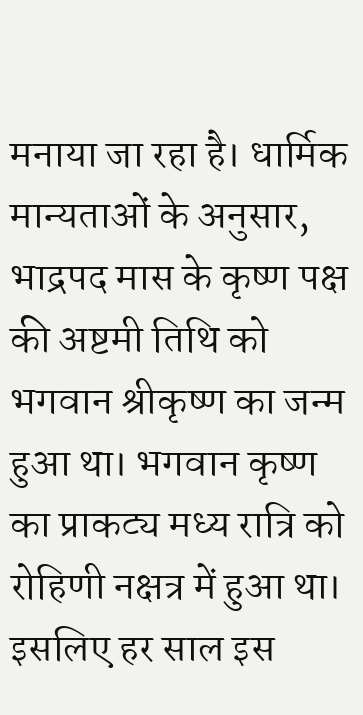मनाया जा रहा है। धार्मिक मान्यताओं के अनुसार, भाद्रपद मास के कृष्ण पक्ष की अष्टमी तिथि को भगवान श्रीकृष्ण का जन्म हुआ था। भगवान कृष्ण का प्राकट्य मध्य रात्रि को रोहिणी नक्षत्र में हुआ था। इसलिए हर साल इस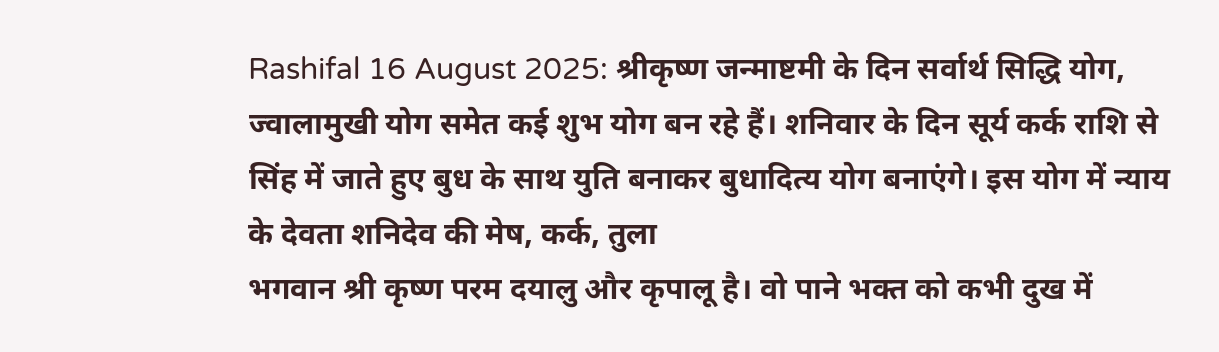Rashifal 16 August 2025: श्रीकृष्ण जन्माष्टमी के दिन सर्वार्थ सिद्धि योग, ज्वालामुखी योग समेत कई शुभ योग बन रहे हैं। शनिवार के दिन सूर्य कर्क राशि से सिंह में जाते हुए बुध के साथ युति बनाकर बुधादित्य योग बनाएंगे। इस योग में न्याय के देवता शनिदेव की मेष, कर्क, तुला
भगवान श्री कृष्ण परम दयालु और कृपालू है। वो पाने भक्त को कभी दुख में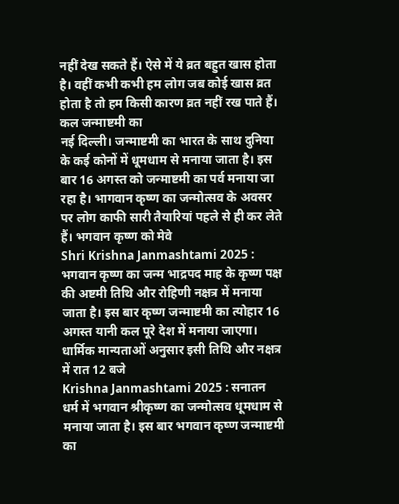नहीं देख सकते हैं। ऐसे में ये व्रत बहुत खास होता है। वहीं कभी कभी हम लोग जब कोई खास व्रत होता है तो हम किसी कारण व्रत नहीं रख पाते हैं। कल जन्माष्टमी का
नई दिल्ली। जन्माष्टमी का भारत के साथ दुनिया के कई कोनों में धूमधाम से मनाया जाता है। इस बार 16 अगस्त को जन्माष्टमी का पर्व मनाया जा रहा है। भागवान कृष्ण का जन्मोत्सव के अवसर पर लोग काफी सारी तैयारियां पहले से ही कर लेते हैं। भगवान कृष्ण को मेवे
Shri Krishna Janmashtami 2025 : भगवान कृष्ण का जन्म भाद्रपद माह के कृष्ण पक्ष की अष्टमी तिथि और रोहिणी नक्षत्र में मनाया जाता है। इस बार कृष्ण जन्माष्टमी का त्योहार 16 अगस्त यानी कल पूरे देश में मनाया जाएगा। धार्मिक मान्यताओं अनुसार इसी तिथि और नक्षत्र में रात 12 बजे
Krishna Janmashtami 2025 : सनातन धर्म में भगवान श्रीकृष्ण का जन्मोत्सव धूमधाम से मनाया जाता है। इस बार भगवान कृष्ण जन्माष्टमी का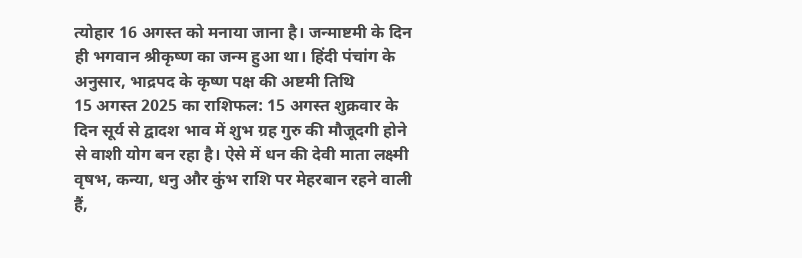त्योहार 16 अगस्त को मनाया जाना है। जन्माष्टमी के दिन ही भगवान श्रीकृष्ण का जन्म हुआ था। हिंदी पंचांग के अनुसार, भाद्रपद के कृष्ण पक्ष की अष्टमी तिथि
15 अगस्त 2025 का राशिफल: 15 अगस्त शुक्रवार के दिन सूर्य से द्वादश भाव में शुभ ग्रह गुरु की मौजूदगी होने से वाशी योग बन रहा है। ऐसे में धन की देवी माता लक्ष्मी वृषभ, कन्या, धनु और कुंभ राशि पर मेहरबान रहने वाली हैं,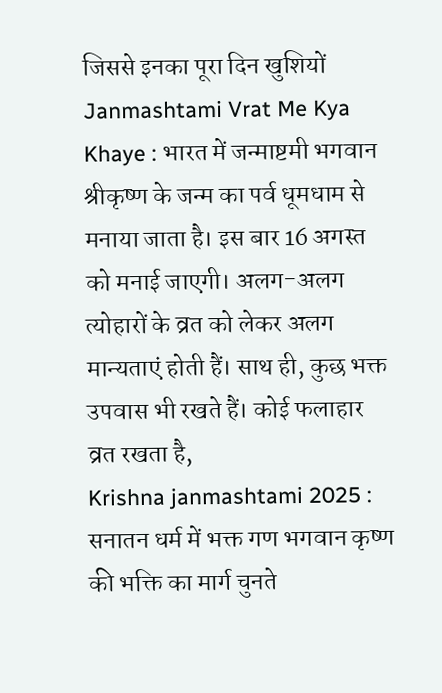जिससे इनका पूरा दिन खुशियों
Janmashtami Vrat Me Kya Khaye : भारत में जन्माष्टमी भगवान श्रीकृष्ण के जन्म का पर्व धूमधाम से मनाया जाता है। इस बार 16 अगस्त को मनाई जाएगी। अलग-अलग त्योहारों के व्रत को लेकर अलग मान्यताएं होती हैं। साथ ही, कुछ भक्त उपवास भी रखते हैं। कोई फलाहार व्रत रखता है,
Krishna janmashtami 2025 : सनातन धर्म में भक्त गण भगवान कृष्ण की भक्ति का मार्ग चुनते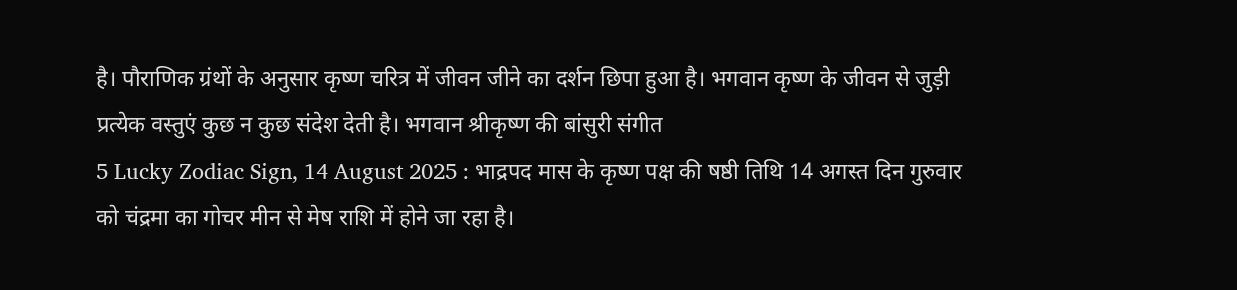है। पौराणिक ग्रंथों के अनुसार कृष्ण चरित्र में जीवन जीने का दर्शन छिपा हुआ है। भगवान कृष्ण के जीवन से जुड़ी प्रत्येक वस्तुएं कुछ न कुछ संदेश देती है। भगवान श्रीकृष्ण की बांसुरी संगीत
5 Lucky Zodiac Sign, 14 August 2025 : भाद्रपद मास के कृष्ण पक्ष की षष्ठी तिथि 14 अगस्त दिन गुरुवार को चंद्रमा का गोचर मीन से मेष राशि में होने जा रहा है।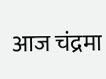आज चंद्रमा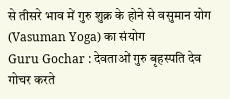से तीसरे भाव में गुरु शुक्र के होने से वसुमान योग (Vasuman Yoga) का संयोग
Guru Gochar : देवताओं गुरु बृहस्पति देव गोचर करते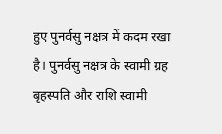हुए पुनर्वसु नक्षत्र में कदम रखा है। पुनर्वसु नक्षत्र के स्वामी ग्रह बृहस्पति और राशि स्वामी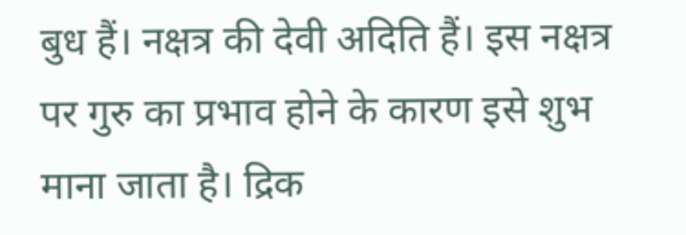बुध हैं। नक्षत्र की देवी अदिति हैं। इस नक्षत्र पर गुरु का प्रभाव होने के कारण इसे शुभ माना जाता है। द्रिक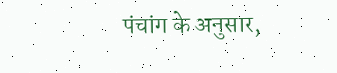पंचांग के अनुसार,